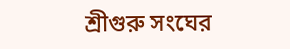শ্রীগুরু সংঘের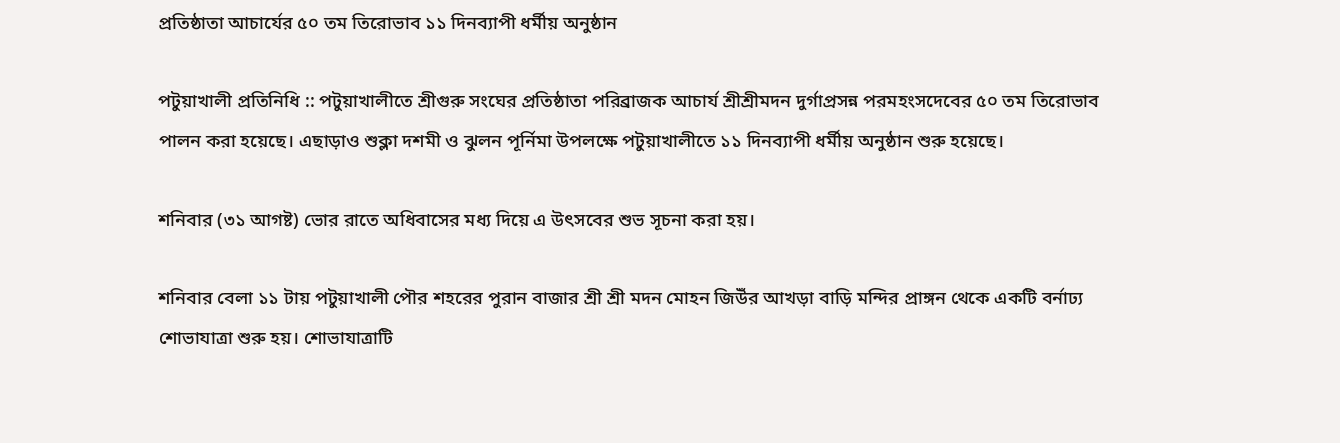প্রতিষ্ঠাতা আচার্যের ৫০ তম তিরোভাব ১১ দিনব্যাপী ধর্মীয় অনুষ্ঠান

পটুয়াখালী প্রতিনিধি :: পটুয়াখালীতে শ্রীগুরু সংঘের প্রতিষ্ঠাতা পরিব্রাজক আচার্য শ্রীশ্রীমদন দুর্গাপ্রসন্ন পরমহংসদেবের ৫০ তম তিরোভাব পালন করা হয়েছে। এছাড়াও শুক্লা দশমী ও ঝুলন পূর্নিমা উপলক্ষে পটুয়াখালীতে ১১ দিনব্যাপী ধর্মীয় অনুষ্ঠান শুরু হয়েছে।

শনিবার (৩১ আগষ্ট) ভোর রাতে অধিবাসের মধ্য দিয়ে এ উৎসবের শুভ সূচনা করা হয়।

শনিবার বেলা ১১ টায় পটুয়াখালী পৌর শহরের পুরান বাজার শ্রী শ্রী মদন মোহন জিউঁর আখড়া বাড়ি মন্দির প্রাঙ্গন থেকে একটি বর্নাঢ্য শোভাযাত্রা শুরু হয়। শোভাযাত্রাটি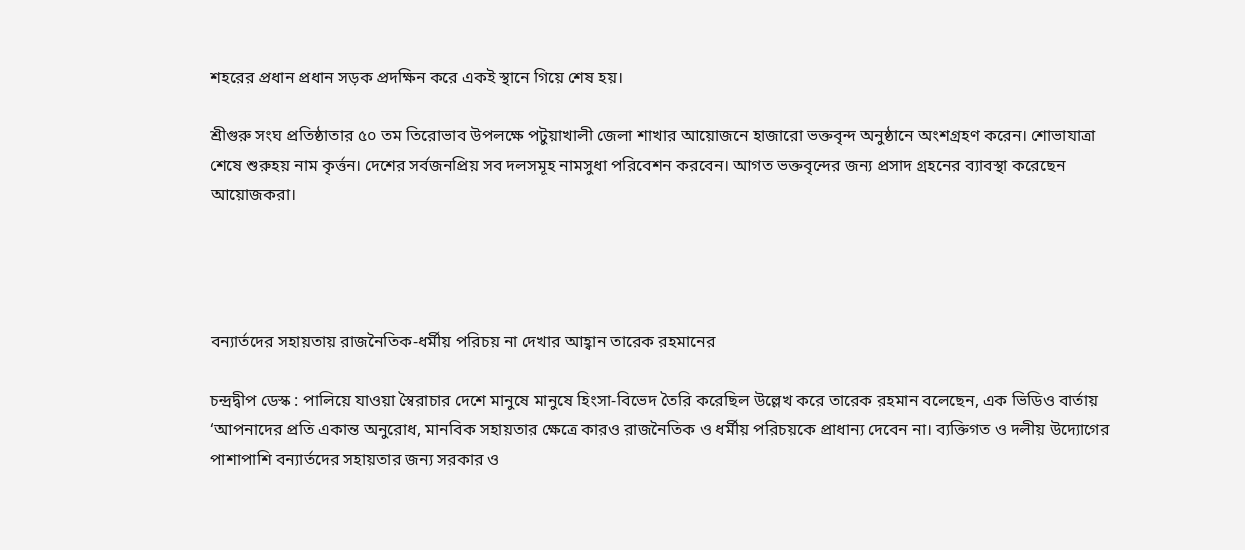শহরের প্রধান প্রধান সড়ক প্রদক্ষিন করে একই স্থানে গিয়ে শেষ হয়।

শ্রীগুরু সংঘ প্রতিষ্ঠাতার ৫০ তম তিরোভাব উপলক্ষে পটুয়াখালী জেলা শাখার আয়োজনে হাজারো ভক্তবৃন্দ অনুষ্ঠানে অংশগ্রহণ করেন। শোভাযাত্রা শেষে শুরুহয় নাম কৃর্ত্তন। দেশের সর্বজনপ্রিয় সব দলসমূহ নামসুধা পরিবেশন করবেন। আগত ভক্তবৃন্দের জন্য প্রসাদ গ্রহনের ব্যাবস্থা করেছেন আয়োজকরা।




বন্যার্তদের সহায়তায় রাজনৈতিক-ধর্মীয় পরিচয় না দেখার আহ্বান তারেক রহমানের

চন্দ্রদ্বীপ ডেস্ক : পালিয়ে যাওয়া স্বৈরাচার দেশে মানুষে মানুষে হিংসা-বিভেদ তৈরি করেছিল উল্লেখ করে তারেক রহমান বলেছেন, এক ভিডিও বার্তায় ‘আপনাদের প্রতি একান্ত অনুরোধ, মানবিক সহায়তার ক্ষেত্রে কারও রাজনৈতিক ও ধর্মীয় পরিচয়কে প্রাধান্য দেবেন না। ব্যক্তিগত ও দলীয় উদ্যোগের পাশাপাশি বন্যার্তদের সহায়তার জন্য সরকার ও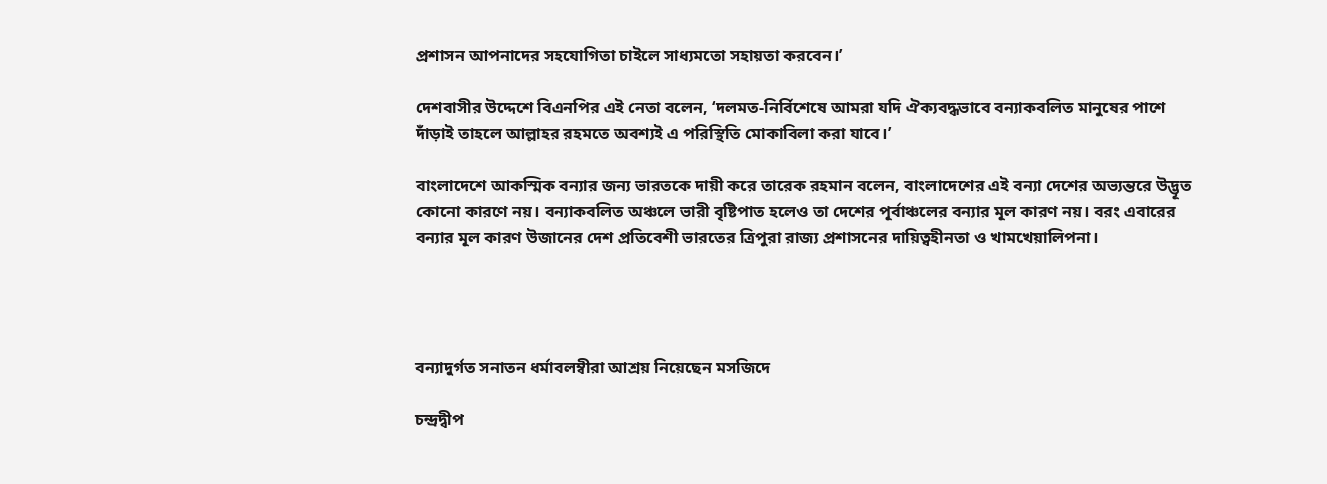প্রশাসন আপনাদের সহযোগিতা চাইলে সাধ্যমতো সহায়তা করবেন।’

দেশবাসীর উদ্দেশে বিএনপির এই নেতা বলেন, ‘দলমত-নির্বিশেষে আমরা যদি ঐক্যবদ্ধভাবে বন্যাকবলিত মানুষের পাশে দাঁড়াই তাহলে আল্লাহর রহমতে অবশ্যই এ পরিস্থিতি মোকাবিলা করা যাবে।’

বাংলাদেশে আকস্মিক বন্যার জন্য ভারতকে দায়ী করে তারেক রহমান বলেন, বাংলাদেশের এই বন্যা দেশের অভ্যন্তরে উদ্ভূত কোনো কারণে নয়। বন্যাকবলিত অঞ্চলে ভারী বৃষ্টিপাত হলেও তা দেশের পূর্বাঞ্চলের বন্যার মূল কারণ নয়। বরং এবারের বন্যার মূল কারণ উজানের দেশ প্রতিবেশী ভারতের ত্রিপুরা রাজ্য প্রশাসনের দায়িত্বহীনতা ও খামখেয়ালিপনা।




বন্যাদুর্গত সনাতন ধর্মাবলম্বীরা আশ্রয় নিয়েছেন মসজিদে

চন্দ্রদ্বীপ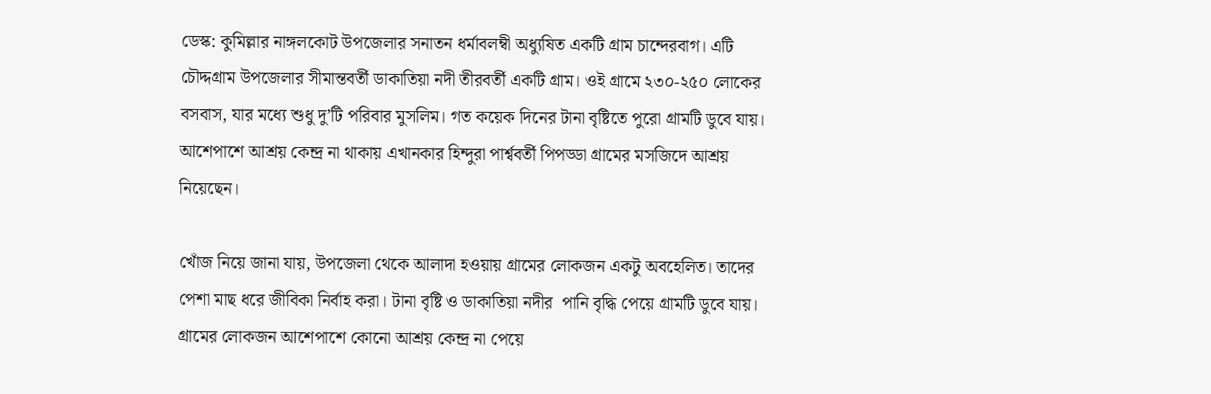ডেস্ক: কুমিল্লার নাঙ্গলকোট উপজেলার সনাতন ধর্মাবলম্বী অধ্যুষিত একটি গ্রাম চান্দেরবাগ। এটি চৌদ্দগ্রাম উপজেলার সীমান্তবর্তী ডাকাতিয়া নদী তীরবর্তী একটি গ্রাম। ওই গ্রামে ২৩০-২৫০ লোকের বসবাস, যার মধ্যে শুধু দু’টি পরিবার মুসলিম। গত কয়েক দিনের টানা বৃষ্টিতে পুরো গ্রামটি ডুবে যায়। আশেপাশে আশ্রয় কেন্দ্র না থাকায় এখানকার হিন্দুরা পার্শ্ববর্তী পিপড্ডা গ্রামের মসজিদে আশ্রয় নিয়েছেন।

খোঁজ নিয়ে জানা যায়, উপজেলা থেকে আলাদা হওয়ায় গ্রামের লোকজন একটু অবহেলিত। তাদের পেশা মাছ ধরে জীবিকা নির্বাহ করা। টানা বৃষ্টি ও ডাকাতিয়া নদীর  পানি বৃদ্ধি পেয়ে গ্রামটি ডুবে যায়। গ্রামের লোকজন আশেপাশে কোনো আশ্রয় কেন্দ্র না পেয়ে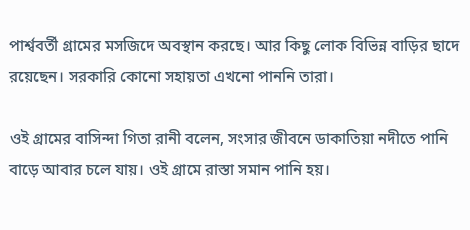পার্শ্ববর্তী গ্রামের মসজিদে অবস্থান করছে। আর কিছু লোক বিভিন্ন বাড়ির ছাদে রয়েছেন। সরকারি কোনো সহায়তা এখনো পাননি তারা।

ওই গ্রামের বাসিন্দা গিতা রানী বলেন, সংসার জীবনে ডাকাতিয়া নদীতে পানি বাড়ে আবার চলে যায়। ওই গ্রামে রাস্তা সমান পানি হয়।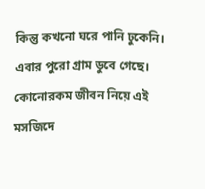কিন্তু কখনো ঘরে পানি ঢুকেনি। এবার পুরো গ্রাম ডুবে গেছে। কোনোরকম জীবন নিয়ে এই মসজিদে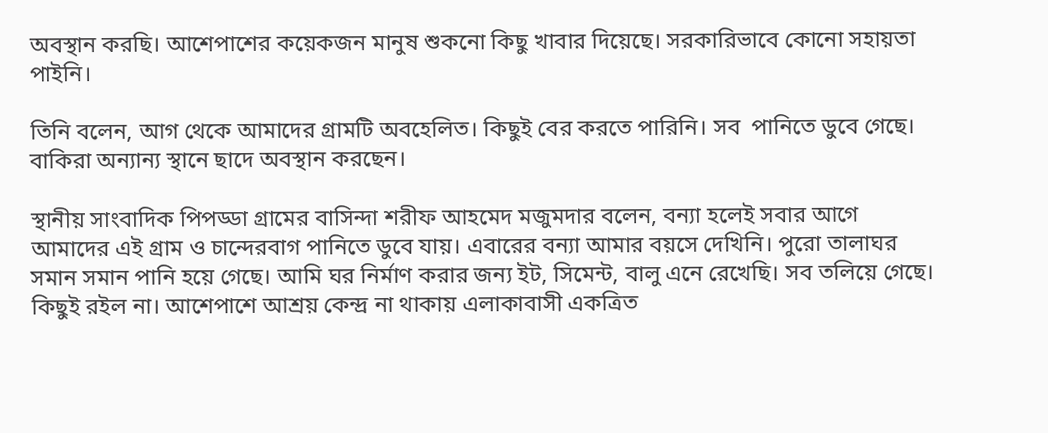অবস্থান করছি। আশেপাশের কয়েকজন মানুষ শুকনো কিছু খাবার দিয়েছে। সরকারিভাবে কোনো সহায়তা পাইনি।

তিনি বলেন, আগ থেকে আমাদের গ্রামটি অবহেলিত। কিছুই বের করতে পারিনি। সব  পানিতে ডুবে গেছে। বাকিরা অন্যান্য স্থানে ছাদে অবস্থান করছেন।

স্থানীয় সাংবাদিক পিপড্ডা গ্রামের বাসিন্দা শরীফ আহমেদ মজুমদার বলেন, বন্যা হলেই সবার আগে আমাদের এই গ্রাম ও চান্দেরবাগ পানিতে ডুবে যায়। এবারের বন্যা আমার বয়সে দেখিনি। পুরো তালাঘর সমান সমান পানি হয়ে গেছে। আমি ঘর নির্মাণ করার জন্য ইট, সিমেন্ট, বালু এনে রেখেছি। সব তলিয়ে গেছে। কিছুই রইল না। আশেপাশে আশ্রয় কেন্দ্র না থাকায় এলাকাবাসী একত্রিত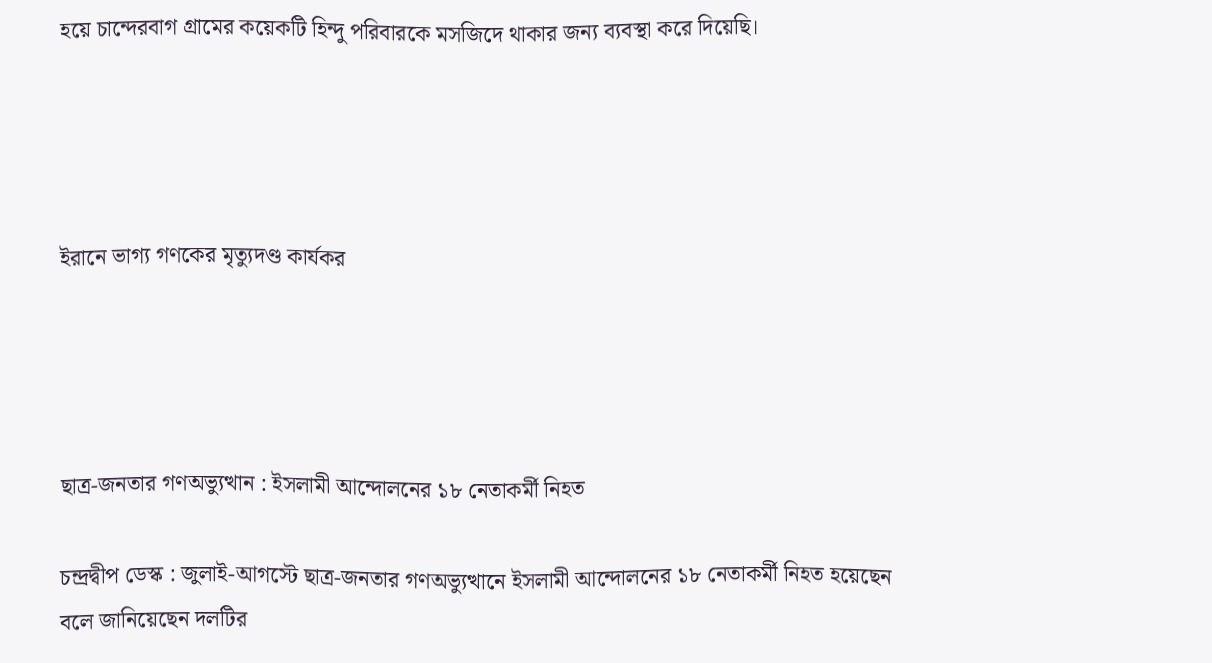হয়ে চান্দেরবাগ গ্রামের কয়েকটি হিন্দু পরিবারকে মসজিদে থাকার জন্য ব্যবস্থা করে দিয়েছি।




ইরানে ভাগ্য গণকের মৃত্যুদণ্ড কার্যকর




ছাত্র-জনতার গণঅভ্যুত্থান : ইসলামী আন্দোলনের ১৮ নেতাকর্মী নিহত

চন্দ্রদ্বীপ ডেস্ক : জুলাই-আগস্টে ছাত্র-জনতার গণঅভ্যুত্থানে ইসলামী আন্দোলনের ১৮ নেতাকর্মী নিহত হয়েছেন বলে জানিয়েছেন দলটির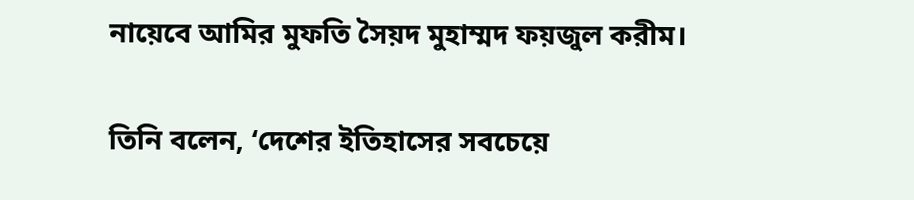নায়েবে আমির মুফতি সৈয়দ মুহাম্মদ ফয়জুল করীম।

তিনি বলেন, ‘দেশের ইতিহাসের সবচেয়ে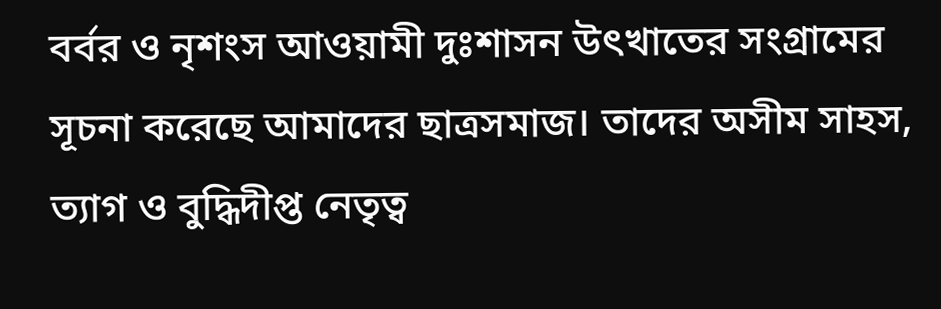বর্বর ও নৃশংস আওয়ামী দুঃশাসন উৎখাতের সংগ্রামের সূচনা করেছে আমাদের ছাত্রসমাজ। তাদের অসীম সাহস, ত্যাগ ও বুদ্ধিদীপ্ত নেতৃত্ব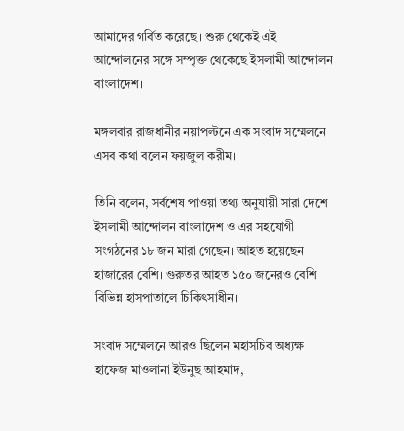আমাদের গর্বিত করেছে। শুরু থেকেই এই আন্দোলনের সঙ্গে সম্পৃক্ত থেকেছে ইসলামী আন্দোলন বাংলাদেশ।

মঙ্গলবার রাজধানীর নয়াপল্টনে এক সংবাদ সম্মেলনে এসব কথা বলেন ফয়জুল করীম।

তিনি বলেন, সর্বশেষ পাওয়া তথ্য অনুযায়ী সারা দেশে ইসলামী আন্দোলন বাংলাদেশ ও এর সহযোগী সংগঠনের ১৮ জন মারা গেছেন। আহত হয়েছেন হাজারের বেশি। গুরুতর আহত ১৫০ জনেরও বেশি বিভিন্ন হাসপাতালে চিকিৎসাধীন।

সংবাদ সম্মেলনে আরও ছিলেন মহাসচিব অধ্যক্ষ হাফেজ মাওলানা ইউনুছ আহমাদ,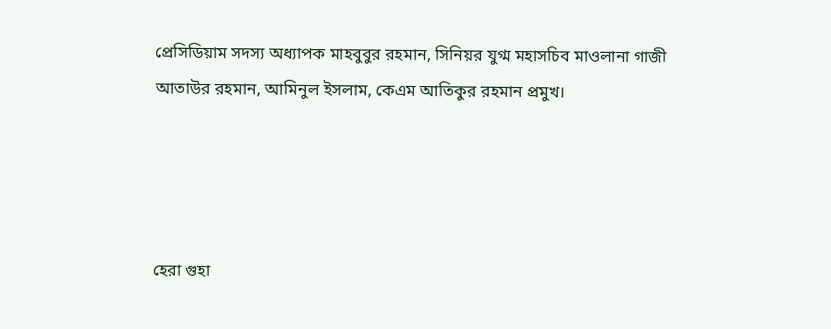প্রেসিডিয়াম সদস্য অধ্যাপক মাহবুবুর রহমান, সিনিয়র যুগ্ম মহাসচিব মাওলানা গাজী আতাউর রহমান, আমিনুল ইসলাম, কেএম আতিকুর রহমান প্রমুখ।




হেরা গুহা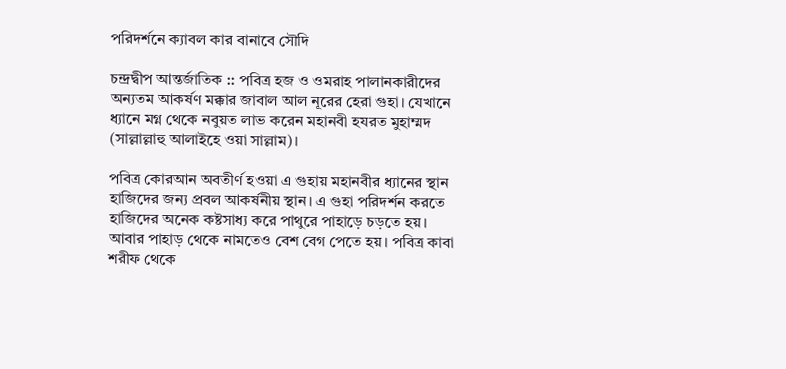পরিদর্শনে ক্যাবল কার বানাবে সৌদি

চন্দ্রদ্বীপ আন্তর্জাতিক :: পবিত্র হজ ও ওমরাহ পালানকারীদের অন্যতম আকর্ষণ মক্কার জাবাল আল নূরের হেরা গুহা। যেখানে ধ্যানে মগ্ন থেকে নবুয়ত লাভ করেন মহানবী হযরত মুহাম্মদ (সাল্লাল্লাহু আলাইহে ওয়া সাল্লাম)।

পবিত্র কোরআন অবতীর্ণ হওয়া এ গুহায় মহানবীর ধ্যানের স্থান হাজিদের জন্য প্রবল আকর্ষনীয় স্থান। এ গুহা পরিদর্শন করতে হাজিদের অনেক কষ্টসাধ্য করে পাথুরে পাহাড়ে চড়তে হয়। আবার পাহাড় থেকে নামতেও বেশ বেগ পেতে হয়। পবিত্র কাবা শরীফ থেকে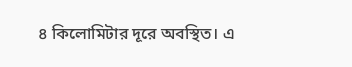৪ কিলোমিটার দূরে অবস্থিত। এ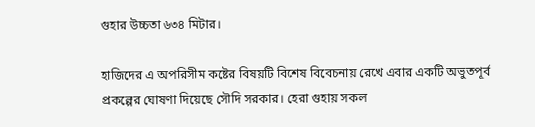গুহার উচ্চতা ৬৩৪ মিটার।

হাজিদের এ অপরিসীম কষ্টের বিষয়টি বিশেষ বিবেচনায় রেখে এবার একটি অভুতপূর্ব প্রকল্পের ঘোষণা দিয়েছে সৌদি সরকার। হেরা গুহায় সকল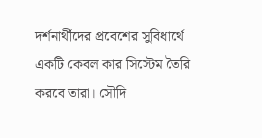দর্শনার্থীদের প্রবেশের সুবিধার্থে একটি কেবল কার সিস্টেম তৈরি করবে তারা। সৌদি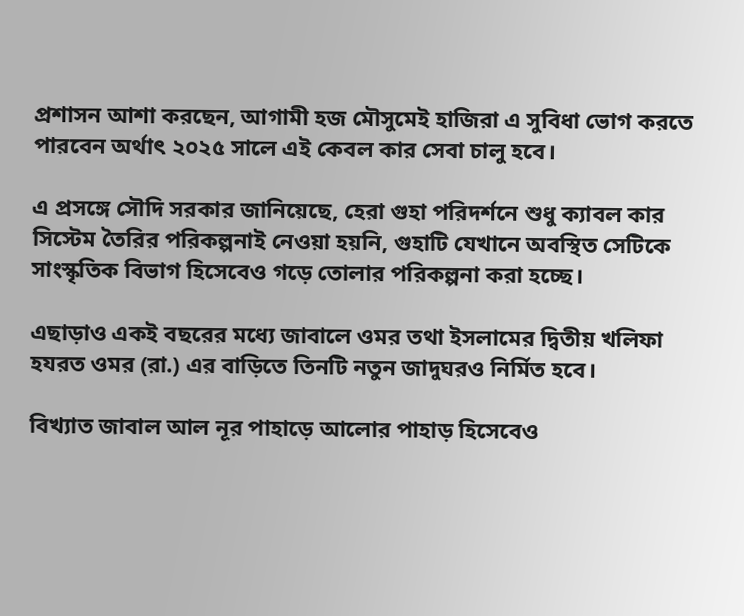প্রশাসন আশা করছেন, আগামী হজ মৌসুমেই হাজিরা এ সুবিধা ভোগ করতে পারবেন অর্থাৎ ২০২৫ সালে এই কেবল কার সেবা চালু হবে।

এ প্রসঙ্গে সৌদি সরকার জানিয়েছে, হেরা গুহা পরিদর্শনে শুধু ক্যাবল কার সিস্টেম তৈরির পরিকল্পনাই নেওয়া হয়নি, গুহাটি যেখানে অবস্থিত সেটিকে সাংস্কৃতিক বিভাগ হিসেবেও গড়ে তোলার পরিকল্পনা করা হচ্ছে।

এছাড়াও একই বছরের মধ্যে জাবালে ওমর তথা ইসলামের দ্বিতীয় খলিফা হযরত ওমর (রা.) এর বাড়িতে তিনটি নতুন জাদুঘরও নির্মিত হবে।

বিখ্যাত জাবাল আল নূর পাহাড়ে আলোর পাহাড় হিসেবেও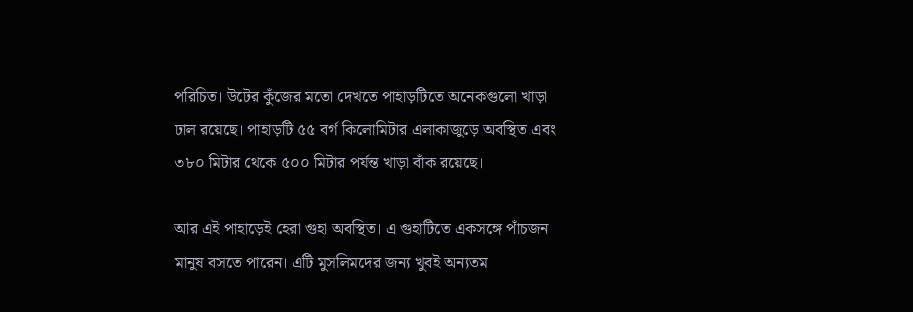পরিচিত। উটের কুঁজের মতো দেখতে পাহাড়টিতে অনেকগুলো খাড়া ঢাল রয়েছে। পাহাড়টি ৫৫ বর্গ কিলোমিটার এলাকাজুড়ে অবস্থিত এবং ৩৮০ মিটার থেকে ৫০০ মিটার পর্যন্ত খাড়া বাঁক রয়েছে।

আর এই পাহাড়েই হেরা গুহা অবস্থিত। এ গুহাটিতে একসঙ্গে পাঁচজন মানুষ বসতে পারেন। এটি মুসলিমদের জন্য খুবই অন্যতম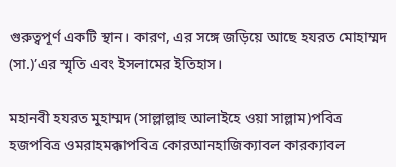গুরুত্বপূর্ণ একটি স্থান। কারণ, এর সঙ্গে জড়িয়ে আছে হযরত মোহাম্মদ (সা.)’এর স্মৃতি এবং ইসলামের ইতিহাস।

মহানবী হযরত মুহাম্মদ (সাল্লাল্লাহু আলাইহে ওয়া সাল্লাম)পবিত্র হজপবিত্র ওমরাহমক্কাপবিত্র কোরআনহাজিক্যাবল কারক্যাবল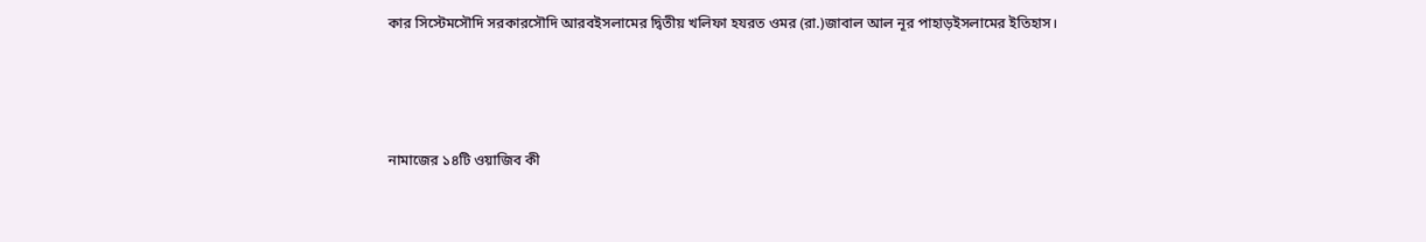কার সিস্টেমসৌদি সরকারসৌদি আরবইসলামের দ্বিতীয় খলিফা হযরত ওমর (রা.)জাবাল আল নূর পাহাড়ইসলামের ইতিহাস।




নামাজের ১৪টি ওয়াজিব কী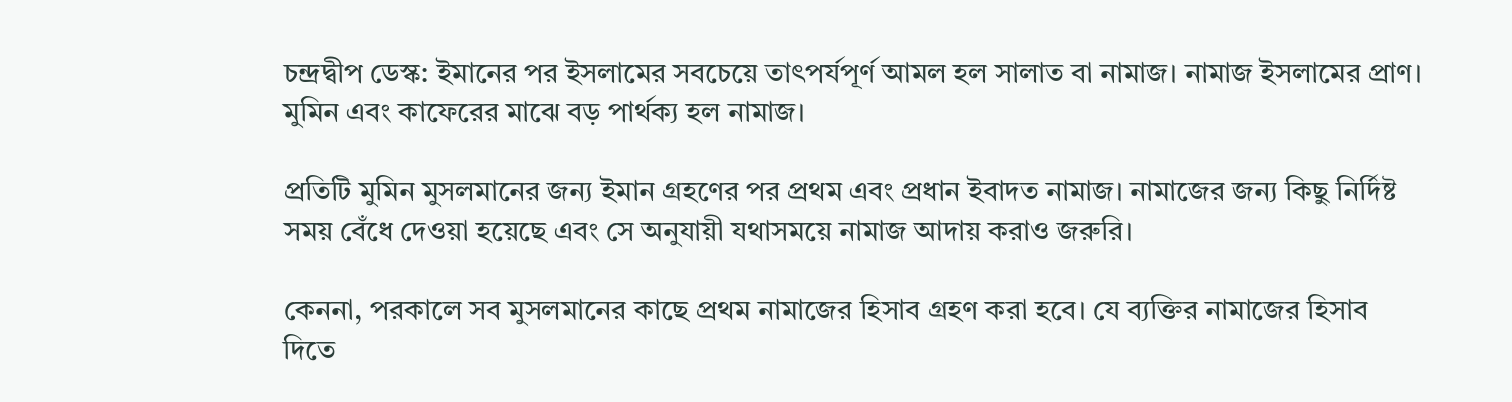চন্দ্রদ্বীপ ডেস্ক: ইমানের পর ইসলামের সবচেয়ে তাৎপর্যপূর্ণ আমল হল সালাত বা নামাজ। নামাজ ইসলামের প্রাণ। মুমিন এবং কাফেরের মাঝে বড় পার্থক্য হল নামাজ।

প্রতিটি মুমিন মুসলমানের জন্য ইমান গ্রহণের পর প্রথম এবং প্রধান ইবাদত নামাজ। নামাজের জন্য কিছু নির্দিষ্ট সময় বেঁধে দেওয়া হয়েছে এবং সে অনুযায়ী যথাসময়ে নামাজ আদায় করাও জরুরি।

কেননা, পরকালে সব মুসলমানের কাছে প্রথম নামাজের হিসাব গ্রহণ করা হবে। যে ব্যক্তির নামাজের হিসাব দিতে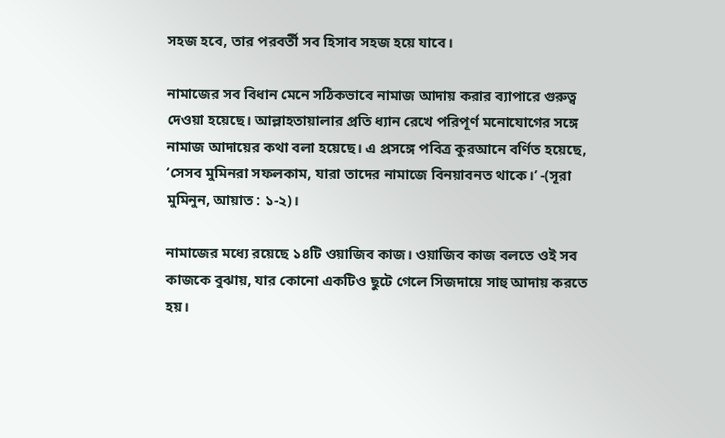সহজ হবে, তার পরবর্তী সব হিসাব সহজ হয়ে যাবে।

নামাজের সব বিধান মেনে সঠিকভাবে নামাজ আদায় করার ব্যাপারে গুরুত্ব দেওয়া হয়েছে। আল্লাহতায়ালার প্রতি ধ্যান রেখে পরিপূর্ণ মনোযোগের সঙ্গে নামাজ আদায়ের কথা বলা হয়েছে। এ প্রসঙ্গে পবিত্র কুরআনে বর্ণিত হয়েছে, ‘সেসব মুমিনরা সফলকাম, যারা তাদের নামাজে বিনয়াবনত থাকে।’ -(সূরা মুমিনুন, আয়াত : ১-২)।

নামাজের মধ্যে রয়েছে ১৪টি ওয়াজিব কাজ। ওয়াজিব কাজ বলতে ওই সব কাজকে বুঝায়, যার কোনো একটিও ছুটে গেলে সিজদায়ে সাহু আদায় করতে হয়।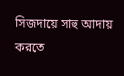সিজদায়ে সাহু আদায় করতে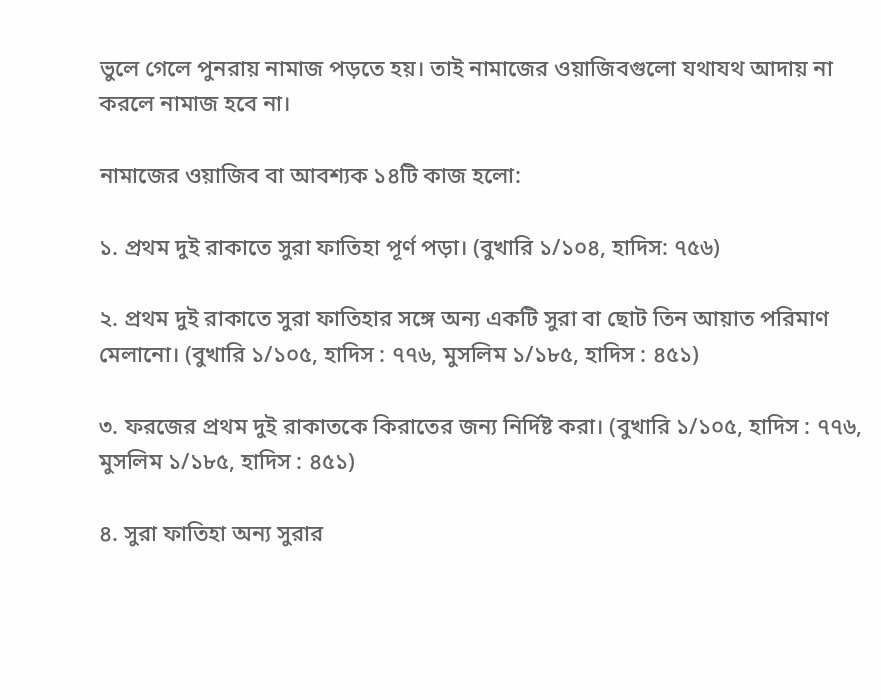ভুলে গেলে পুনরায় নামাজ পড়তে হয়। তাই নামাজের ওয়াজিবগুলো যথাযথ আদায় না করলে নামাজ হবে না।

নামাজের ওয়াজিব বা আবশ্যক ১৪টি কাজ হলো:

১. প্রথম দুই রাকাতে সুরা ফাতিহা পূর্ণ পড়া। (বুখারি ১/১০৪, হাদিস: ৭৫৬)

২. প্রথম দুই রাকাতে সুরা ফাতিহার সঙ্গে অন্য একটি সুরা বা ছোট তিন আয়াত পরিমাণ মেলানো। (বুখারি ১/১০৫, হাদিস : ৭৭৬, মুসলিম ১/১৮৫, হাদিস : ৪৫১)

৩. ফরজের প্রথম দুই রাকাতকে কিরাতের জন্য নির্দিষ্ট করা। (বুখারি ১/১০৫, হাদিস : ৭৭৬, মুসলিম ১/১৮৫, হাদিস : ৪৫১)

৪. সুরা ফাতিহা অন্য সুরার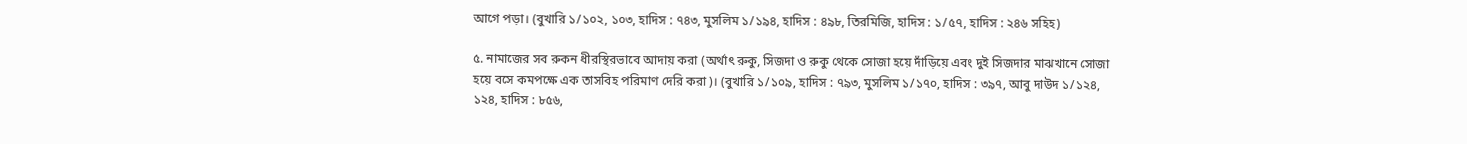আগে পড়া। (বুখারি ১/১০২, ১০৩, হাদিস : ৭৪৩, মুসলিম ১/১৯৪, হাদিস : ৪৯৮, তিরমিজি, হাদিস : ১/৫৭, হাদিস : ২৪৬ সহিহ)

৫. নামাজের সব রুকন ধীরস্থিরভাবে আদায় করা (অর্থাৎ রুকু, সিজদা ও রুকু থেকে সোজা হয়ে দাঁড়িয়ে এবং দুই সিজদার মাঝখানে সোজা হয়ে বসে কমপক্ষে এক তাসবিহ পরিমাণ দেরি করা)। (বুখারি ১/১০৯, হাদিস : ৭৯৩, মুসলিম ১/১৭০, হাদিস : ৩৯৭, আবু দাউদ ১/১২৪, ১২৪, হাদিস : ৮৫৬,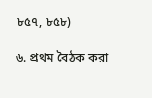৮৫৭, ৮৫৮)

৬. প্রথম বৈঠক করা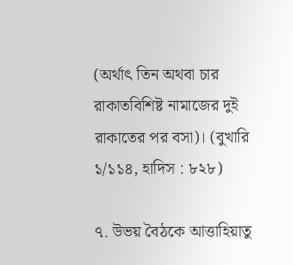(অর্থাৎ তিন অথবা চার রাকাতবিশিষ্ট নামাজের দুই রাকাতের পর বসা)। (বুখারি ১/১১৪, হাদিস : ৮২৮)

৭. উভয় বৈঠকে আত্তাহিয়াতু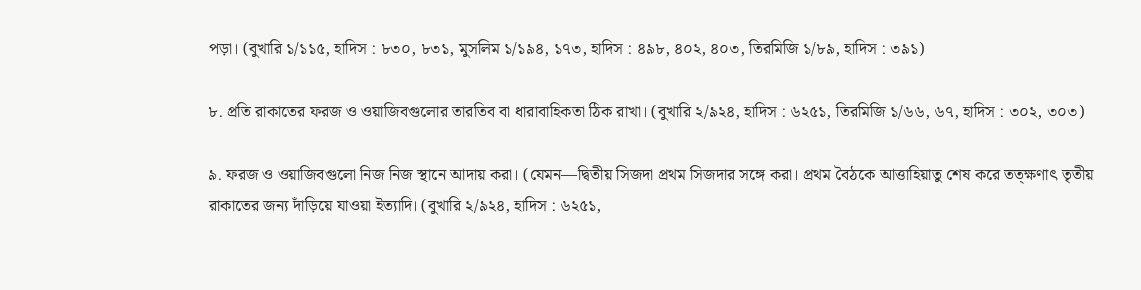পড়া। (বুখারি ১/১১৫, হাদিস : ৮৩০, ৮৩১, মুসলিম ১/১৯৪, ১৭৩, হাদিস : ৪৯৮, ৪০২, ৪০৩, তিরমিজি ১/৮৯, হাদিস : ৩৯১)

৮. প্রতি রাকাতের ফরজ ও ওয়াজিবগুলোর তারতিব বা ধারাবাহিকতা ঠিক রাখা। (বুখারি ২/৯২৪, হাদিস : ৬২৫১, তিরমিজি ১/৬৬, ৬৭, হাদিস : ৩০২, ৩০৩)

৯. ফরজ ও ওয়াজিবগুলো নিজ নিজ স্থানে আদায় করা। (যেমন—দ্বিতীয় সিজদা প্রথম সিজদার সঙ্গে করা। প্রথম বৈঠকে আত্তাহিয়াতু শেষ করে তত্ক্ষণাৎ তৃতীয় রাকাতের জন্য দাঁড়িয়ে যাওয়া ইত্যাদি। (বুখারি ২/৯২৪, হাদিস : ৬২৫১,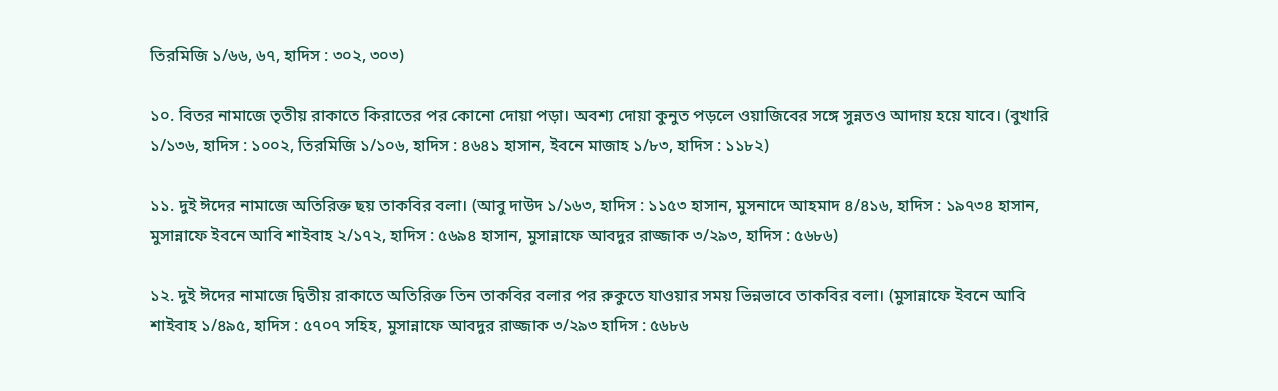তিরমিজি ১/৬৬, ৬৭, হাদিস : ৩০২, ৩০৩)

১০. বিতর নামাজে তৃতীয় রাকাতে কিরাতের পর কোনো দোয়া পড়া। অবশ্য দোয়া কুনুত পড়লে ওয়াজিবের সঙ্গে সুন্নতও আদায় হয়ে যাবে। (বুখারি ১/১৩৬, হাদিস : ১০০২, তিরমিজি ১/১০৬, হাদিস : ৪৬৪১ হাসান, ইবনে মাজাহ ১/৮৩, হাদিস : ১১৮২)

১১. দুই ঈদের নামাজে অতিরিক্ত ছয় তাকবির বলা। (আবু দাউদ ১/১৬৩, হাদিস : ১১৫৩ হাসান, মুসনাদে আহমাদ ৪/৪১৬, হাদিস : ১৯৭৩৪ হাসান, মুসান্নাফে ইবনে আবি শাইবাহ ২/১৭২, হাদিস : ৫৬৯৪ হাসান, মুসান্নাফে আবদুর রাজ্জাক ৩/২৯৩, হাদিস : ৫৬৮৬)

১২. দুই ঈদের নামাজে দ্বিতীয় রাকাতে অতিরিক্ত তিন তাকবির বলার পর রুকুতে যাওয়ার সময় ভিন্নভাবে তাকবির বলা। (মুসান্নাফে ইবনে আবি শাইবাহ ১/৪৯৫, হাদিস : ৫৭০৭ সহিহ, মুসান্নাফে আবদুর রাজ্জাক ৩/২৯৩ হাদিস : ৫৬৮৬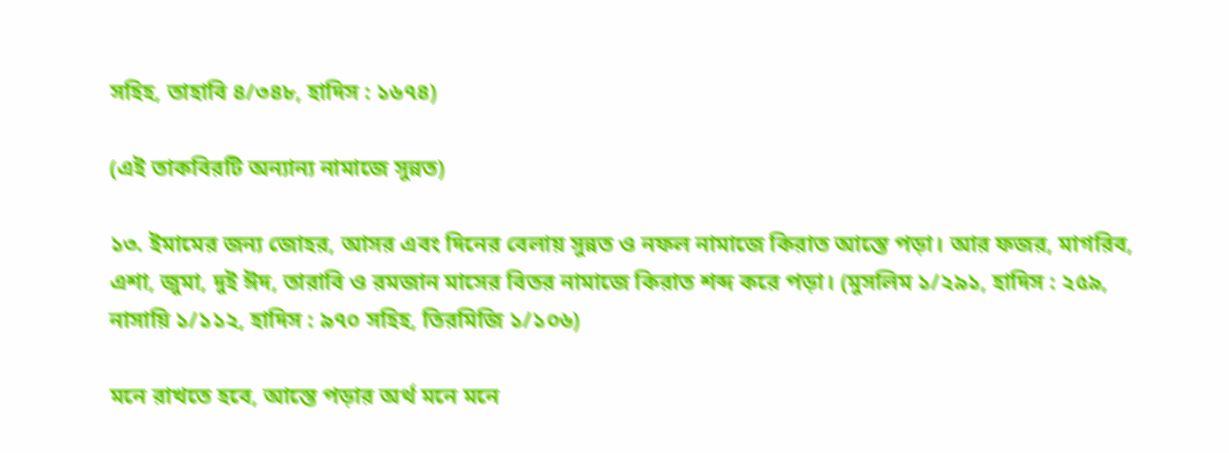সহিহ, তাহাবি ৪/৩৪৮, হাদিস : ১৬৭৪)

(এই তাকবিরটি অন্যান্য নামাজে সুন্নত)

১৩. ইমামের জন্য জোহর, আসর এবং দিনের বেলায় সুন্নত ও নফল নামাজে কিরাত আস্তে পড়া। আর ফজর, মাগরিব, এশা, জুমা, দুই ঈদ, তারাবি ও রমজান মাসের বিতর নামাজে কিরাত শব্দ করে পড়া। (মুসলিম ১/২৯১, হাদিস : ২৫৯, নাসায়ি ১/১১২, হাদিস : ৯৭০ সহিহ, তিরমিজি ১/১০৬)

মনে রাখতে হবে, আস্তে পড়ার অর্থ মনে মনে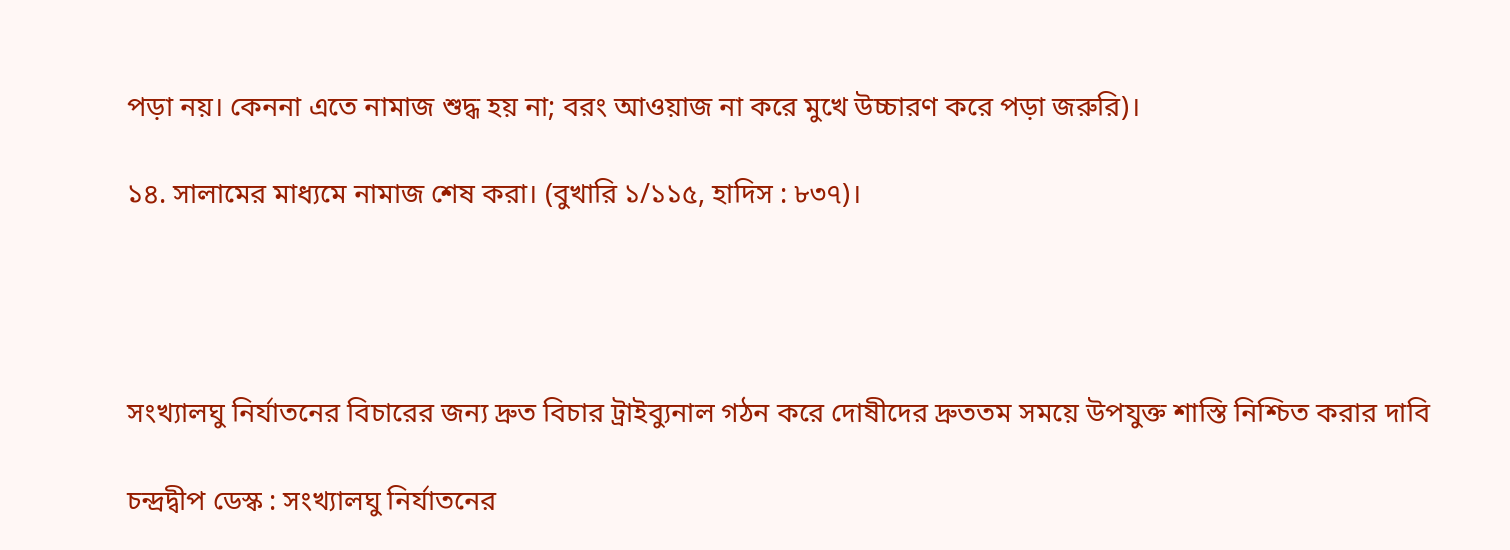পড়া নয়। কেননা এতে নামাজ শুদ্ধ হয় না; বরং আওয়াজ না করে মুখে উচ্চারণ করে পড়া জরুরি)।

১৪. সালামের মাধ্যমে নামাজ শেষ করা। (বুখারি ১/১১৫, হাদিস : ৮৩৭)।




সংখ্যালঘু নির্যাতনের বিচারের জন্য দ্রুত বিচার ট্রাইব্যুনাল গঠন করে দোষীদের দ্রুততম সময়ে উপযুক্ত শাস্তি নিশ্চিত করার দাবি

চন্দ্রদ্বীপ ডেস্ক : সংখ্যালঘু নির্যাতনের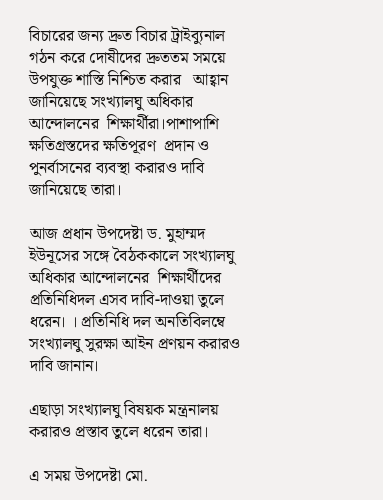বিচারের জন্য দ্রুত বিচার ট্রাইব্যুনাল গঠন করে দোষীদের দ্রুততম সময়ে উপযুক্ত শাস্তি নিশ্চিত করার   আহ্বান জানিয়েছে সংখ্যালঘু অধিকার আন্দোলনের  শিক্ষার্থীরা।পাশাপাশি ক্ষতিগ্রস্তদের ক্ষতিপূরণ  প্রদান ও  পুনর্বাসনের ব্যবস্থা করারও দাবি জানিয়েছে তারা।

আজ প্রধান উপদেষ্টা ড. মুহাম্মদ  ইউনূসের সঙ্গে বৈঠককালে সংখ্যালঘু অধিকার আন্দোলনের  শিক্ষার্থীদের প্রতিনিধিদল এসব দাবি-দাওয়া তুলে ধরেন। । প্রতিনিধি দল অনতিবিলম্বে সংখ্যালঘু সুরক্ষা আইন প্রণয়ন করারও দাবি জানান।

এছাড়া সংখ্যালঘু বিষয়ক মন্ত্রনালয় করারও প্রস্তাব তুলে ধরেন তারা।

এ সময় উপদেষ্টা মো.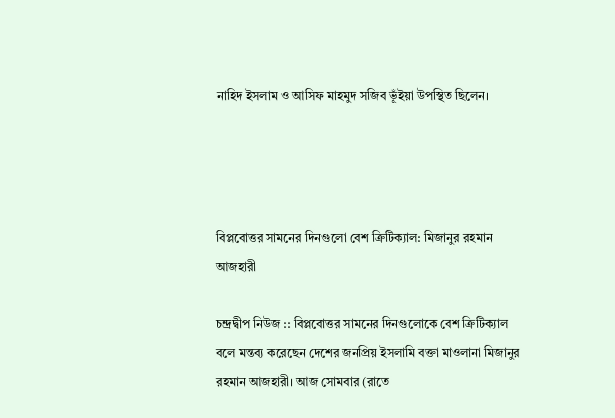নাহিদ ইসলাম ও আসিফ মাহমুদ সজিব ভূঁইয়া উপস্থিত ছিলেন।




বিপ্লবোত্তর সামনের দিনগুলো বেশ ক্রিটিক্যাল: মিজানুর রহমান আজহারী

চন্দ্রদ্বীপ নিউজ :: বিপ্লবোত্তর সামনের দিনগুলোকে বেশ ক্রিটিক্যাল বলে মন্তব্য করেছেন দেশের জনপ্রিয় ইসলামি বক্তা মাওলানা মিজানুর রহমান আজহারী। আজ সোমবার (রাতে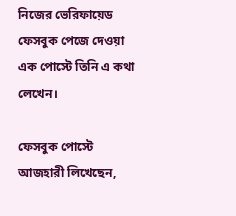নিজের ভেরিফায়েড ফেসবুক পেজে দেওয়া এক পোস্টে তিনি এ কথা লেখেন।

ফেসবুক পোস্টে আজহারী লিখেছেন,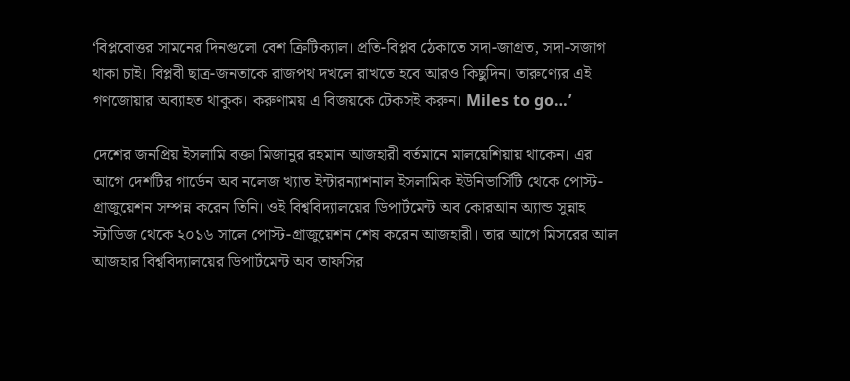‘বিপ্লবোত্তর সামনের দিনগুলো বেশ ক্রিটিক্যাল। প্রতি-বিপ্লব ঠেকাতে সদা-জাগ্রত, সদা-সজাগ থাকা চাই। বিপ্লবী ছাত্র-জনতাকে রাজপথ দখলে রাখতে হবে আরও কিছুদিন। তারুণ্যের এই গণজোয়ার অব্যাহত থাকুক। করুণাময় এ বিজয়কে টেকসই করুন। Miles to go…’

দেশের জনপ্রিয় ইসলামি বক্তা মিজানুর রহমান আজহারী বর্তমানে মালয়েশিয়ায় থাকেন। এর আগে দেশটির গার্ডেন অব নলেজ খ্যাত ইন্টারন্যাশনাল ইসলামিক ইউনিভার্সিটি থেকে পোস্ট-গ্রাজুয়েশন সম্পন্ন করেন তিনি। ওই বিশ্ববিদ্যালয়ের ডিপার্টমেন্ট অব কোরআন অ্যান্ড সুন্নাহ স্টাডিজ থেকে ২০১৬ সালে পোস্ট-গ্রাজুয়েশন শেষ করেন আজহারী। তার আগে মিসরের আল আজহার বিশ্ববিদ্যালয়ের ডিপার্টমেন্ট অব তাফসির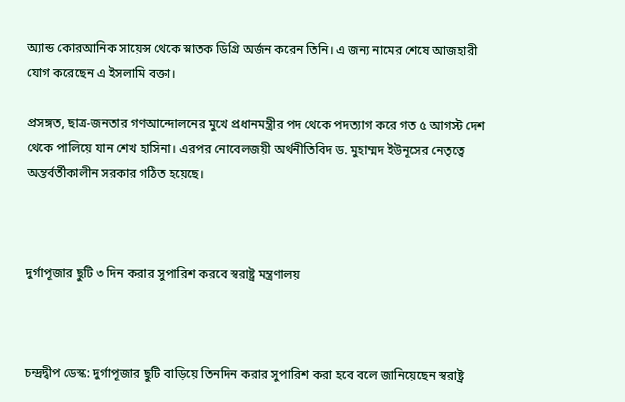অ্যান্ড কোরআনিক সায়েন্স থেকে স্নাতক ডিগ্রি অর্জন করেন তিনি। এ জন্য নামের শেষে আজহারী যোগ করেছেন এ ইসলামি বক্তা।

প্রসঙ্গত, ছাত্র-জনতার গণআন্দোলনের মুখে প্রধানমন্ত্রীর পদ থেকে পদত্যাগ করে গত ৫ আগস্ট দেশ থেকে পালিয়ে যান শেখ হাসিনা। এরপর নোবেলজয়ী অর্থনীতিবিদ ড. মুহাম্মদ ইউনূসের নেতৃত্বে অন্তর্বর্তীকালীন সরকার গঠিত হয়েছে।



দুর্গাপূজার ছুটি ৩ দিন করার সুপারিশ করবে স্বরাষ্ট্র মন্ত্রণালয়



চন্দ্রদ্বীপ ডেস্ক: দুর্গাপূজার ছুটি বাড়িয়ে তিনদিন করার সুপারিশ করা হবে বলে জানিয়েছেন স্বরাষ্ট্র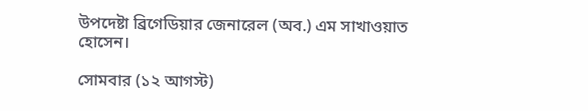উপদেষ্টা ব্রিগেডিয়ার জেনারেল (অব.) এম সাখাওয়াত হোসেন।

সোমবার (১২ আগস্ট)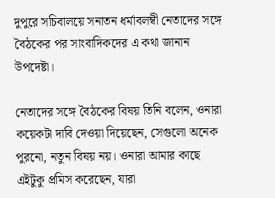দুপুরে সচিবালয়ে সনাতন ধর্মাবলম্বী নেতাদের সঙ্গে বৈঠকের পর সাংবাদিকদের এ কথা জানান উপদেষ্টা।

নেতাদের সঙ্গে বৈঠকের বিষয় তিনি বলেন, ওনারা কয়েকটা দাবি দেওয়া দিয়েছেন, সেগুলো অনেক পুরনো, নতুন বিষয় নয়। ওনারা আমার কাছে এইটুকু প্রমিস করেছেন, যারা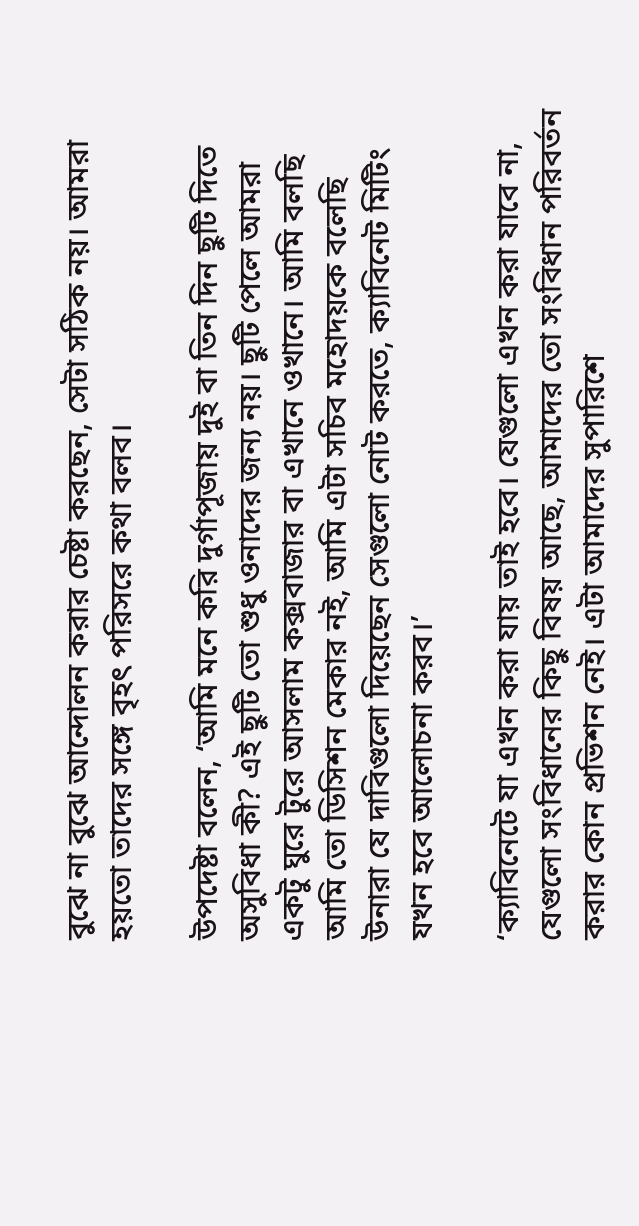বুঝে না বুঝে আন্দোলন করার চেষ্টা করছেন, সেটা সঠিক নয়। আমরা হয়তো তাদের সঙ্গে বৃহৎ পরিসরে কথা বলব।

উপদেষ্টা বলেন, ‘আমি মনে করি দুর্গাপূজায় দুই বা তিন দিন ছুটি দিতে অসুবিধা কী? এই ছুটি তো শুধু ওনাদের জন্য নয়। ছুটি পেলে আমরা একটু ঘুরে টুরে আসলাম কক্সবাজার বা এখানে ওখানে। আমি বলছি আমি তো ডিসিশন মেকার নই, আমি এটা সচিব মহোদয়কে বলেছি উনারা যে দাবিগুলো দিয়েছেন সেগুলো নোট করতে, ক্যাবিনেট মিটিং যখন হবে আলোচনা করব।’

‘ক্যাবিনেটে যা এখন করা যায় তাই হবে। যেগুলো এখন করা যাবে না, যেগুলো সংবিধানের কিছু বিষয় আছে, আমাদের তো সংবিধান পরিবর্তন করার কোন প্রভিশন নেই। এটা আমাদের সুপারিশে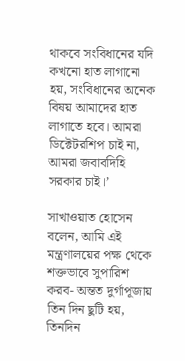থাকবে সংবিধানের যদি কখনো হাত লাগানো হয়, সংবিধানের অনেক বিষয় আমাদের হাত লাগাতে হবে। আমরা ডিক্টেটরশিপ চাই না, আমরা জবাবদিহি সরকার চাই।’

সাখাওয়াত হোসেন বলেন, আমি এই মন্ত্রণালয়ের পক্ষ থেকে শক্তভাবে সুপারিশ করব- অন্তত দুর্গাপূজায় তিন দিন ছুটি হয়, তিনদিন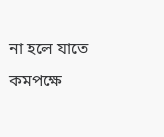না হলে যাতে কমপক্ষে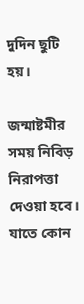দুদিন ছুটি হয়।

জন্মাষ্টমীর সময় নিবিড় নিরাপত্তা দেওয়া হবে। যাতে কোন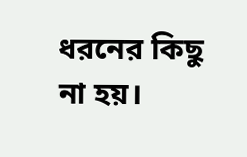ধরনের কিছু না হয়।